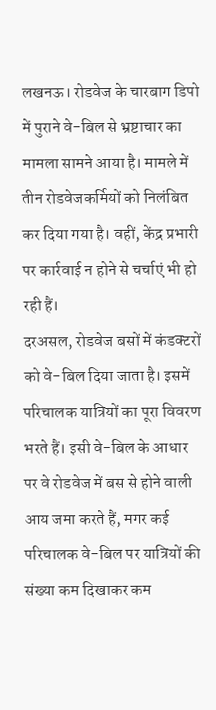लखनऊ। रोडवेज के चारबाग डिपो में पुराने वे-बिल से भ्रष्टाचार का मामला सामने आया है। मामले में तीन रोडवेजकर्मियों को निलंबित कर दिया गया है। वहीं, केंद्र प्रभारी पर कार्रवाई न होने से चर्चाएं भी हो रही हैं।
दरअसल, रोडवेज बसों में कंडक्टरों को वे-बिल दिया जाता है। इसमें परिचालक यात्रियों का पूरा विवरण भरते हैं। इसी वे-बिल के आधार पर वे रोडवेज में बस से होने वाली आय जमा करते हैं, मगर कई परिचालक वे-बिल पर यात्रियों की संख्या कम दिखाकर कम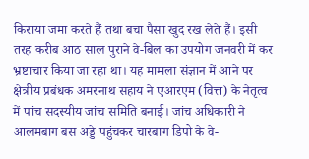किराया जमा करते हैं तथा बचा पैसा खुद रख लेते हैं। इसी तरह करीब आठ साल पुराने वे-बिल का उपयोग जनवरी में कर भ्रष्टाचार किया जा रहा था। यह मामला संज्ञान में आने पर क्षेत्रीय प्रबंधक अमरनाथ सहाय ने एआरएम (वित्त) के नेतृत्व में पांच सदस्यीय जांच समिति बनाई। जांच अधिकारी ने आलमबाग बस अड्डे पहुंचकर चारबाग डिपो के वे-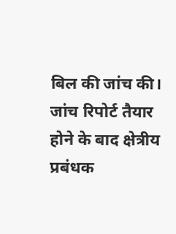बिल की जांच की। जांच रिपोर्ट तैयार होने के बाद क्षेत्रीय प्रबंधक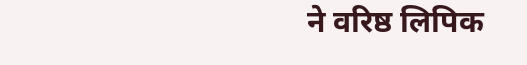ने वरिष्ठ लिपिक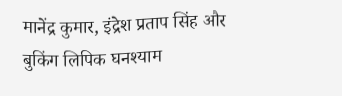मानेंद्र कुमार, इंद्रेश प्रताप सिंह और बुकिंग लिपिक घनश्याम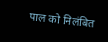पाल को निलंबित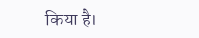किया है।